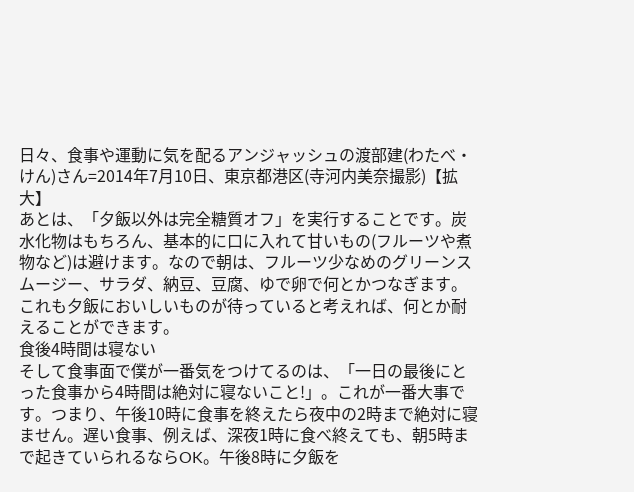日々、食事や運動に気を配るアンジャッシュの渡部建(わたべ・けん)さん=2014年7月10日、東京都港区(寺河内美奈撮影)【拡大】
あとは、「夕飯以外は完全糖質オフ」を実行することです。炭水化物はもちろん、基本的に口に入れて甘いもの(フルーツや煮物など)は避けます。なので朝は、フルーツ少なめのグリーンスムージー、サラダ、納豆、豆腐、ゆで卵で何とかつなぎます。これも夕飯においしいものが待っていると考えれば、何とか耐えることができます。
食後4時間は寝ない
そして食事面で僕が一番気をつけてるのは、「一日の最後にとった食事から4時間は絶対に寝ないこと!」。これが一番大事です。つまり、午後10時に食事を終えたら夜中の2時まで絶対に寝ません。遅い食事、例えば、深夜1時に食べ終えても、朝5時まで起きていられるならOK。午後8時に夕飯を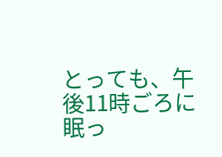とっても、午後11時ごろに眠っ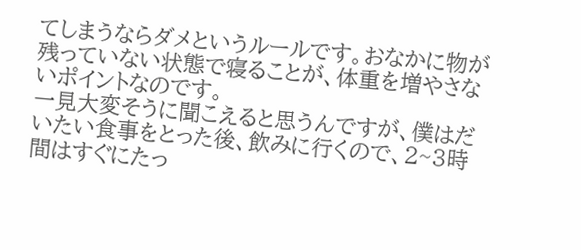てしまうならダメというルールです。おなかに物が残っていない状態で寝ることが、体重を増やさないポイントなのです。
一見大変そうに聞こえると思うんですが、僕はだいたい食事をとった後、飲みに行くので、2~3時間はすぐにたっ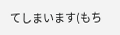てしまいます(もち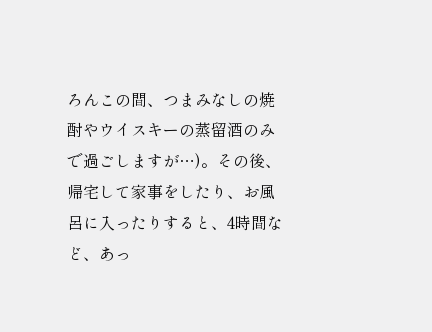ろんこの間、つまみなしの焼酎やウイスキーの蒸留酒のみで過ごしますが…)。その後、帰宅して家事をしたり、お風呂に入ったりすると、4時間など、あっ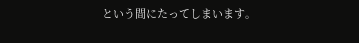という間にたってしまいます。